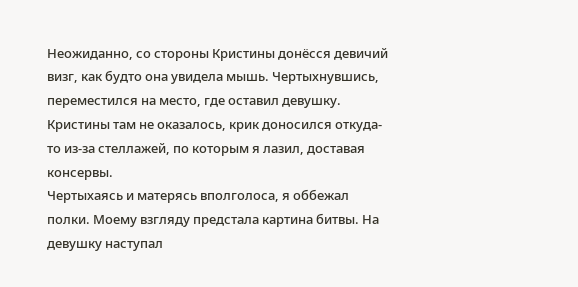Неожиданно, со стороны Кристины донёсся девичий визг, как будто она увидела мышь. Чертыхнувшись, переместился на место, где оставил девушку. Кристины там не оказалось, крик доносился откуда-то из-за стеллажей, по которым я лазил, доставая консервы.
Чертыхаясь и матерясь вполголоса, я оббежал полки. Моему взгляду предстала картина битвы. На девушку наступал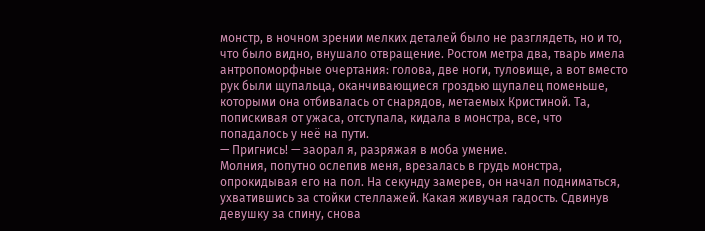монстр, в ночном зрении мелких деталей было не разглядеть, но и то, что было видно, внушало отвращение. Ростом метра два, тварь имела антропоморфные очертания: голова, две ноги, туловище, а вот вместо рук были щупальца, оканчивающиеся гроздью щупалец поменьше, которыми она отбивалась от снарядов, метаемых Кристиной. Та, попискивая от ужаса, отступала, кидала в монстра, все, что попадалось у неё на пути.
— Пригнись! — заорал я, разряжая в моба умение.
Молния, попутно ослепив меня, врезалась в грудь монстра, опрокидывая его на пол. На секунду замерев, он начал подниматься, ухватившись за стойки стеллажей. Какая живучая гадость. Сдвинув девушку за спину, снова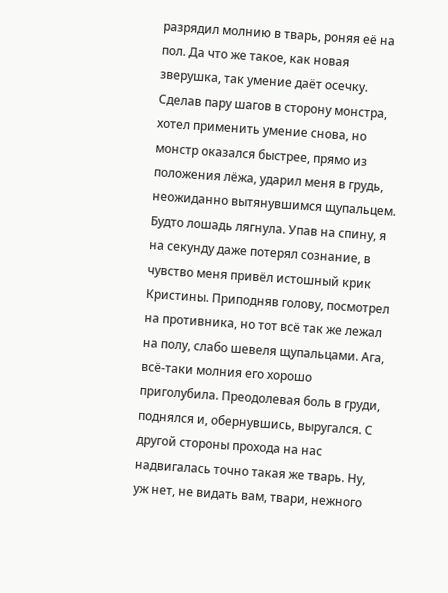разрядил молнию в тварь, роняя её на пол. Да что же такое, как новая зверушка, так умение даёт осечку. Сделав пару шагов в сторону монстра, хотел применить умение снова, но монстр оказался быстрее, прямо из положения лёжа, ударил меня в грудь, неожиданно вытянувшимся щупальцем. Будто лошадь лягнула. Упав на спину, я на секунду даже потерял сознание, в чувство меня привёл истошный крик Кристины. Приподняв голову, посмотрел на противника, но тот всё так же лежал на полу, слабо шевеля щупальцами. Ага, всё-таки молния его хорошо приголубила. Преодолевая боль в груди, поднялся и, обернувшись, выругался. С другой стороны прохода на нас надвигалась точно такая же тварь. Ну, уж нет, не видать вам, твари, нежного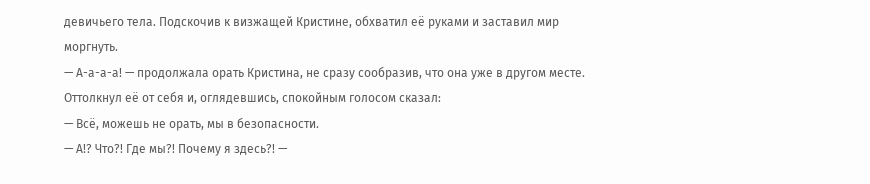девичьего тела. Подскочив к визжащей Кристине, обхватил её руками и заставил мир моргнуть.
— А-а-а-а! — продолжала орать Кристина, не сразу сообразив, что она уже в другом месте.
Оттолкнул её от себя и, оглядевшись, спокойным голосом сказал:
— Всё, можешь не орать, мы в безопасности.
— А!? Что?! Где мы?! Почему я здесь?! —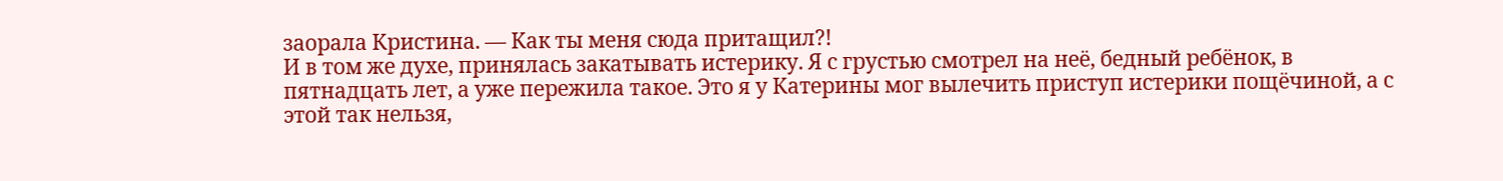заорала Кристина. — Как ты меня сюда притащил?!
И в том же духе, принялась закатывать истерику. Я с грустью смотрел на неё, бедный ребёнок, в пятнадцать лет, а уже пережила такое. Это я у Катерины мог вылечить приступ истерики пощёчиной, а с этой так нельзя,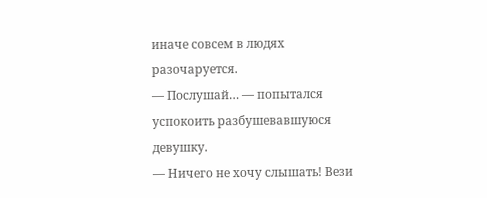иначе совсем в людях разочаруется.
— Послушай… — попытался успокоить разбушевавшуюся девушку.
— Ничего не хочу слышать! Вези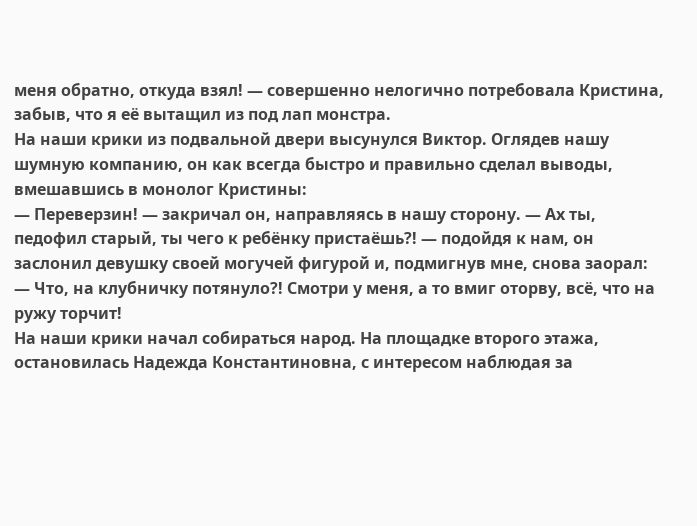меня обратно, откуда взял! — совершенно нелогично потребовала Кристина, забыв, что я её вытащил из под лап монстра.
На наши крики из подвальной двери высунулся Виктор. Оглядев нашу шумную компанию, он как всегда быстро и правильно сделал выводы, вмешавшись в монолог Кристины:
— Переверзин! — закричал он, направляясь в нашу сторону. — Ах ты, педофил старый, ты чего к ребёнку пристаёшь?! — подойдя к нам, он заслонил девушку своей могучей фигурой и, подмигнув мне, снова заорал: — Что, на клубничку потянуло?! Смотри у меня, а то вмиг оторву, всё, что на ружу торчит!
На наши крики начал собираться народ. На площадке второго этажа, остановилась Надежда Константиновна, с интересом наблюдая за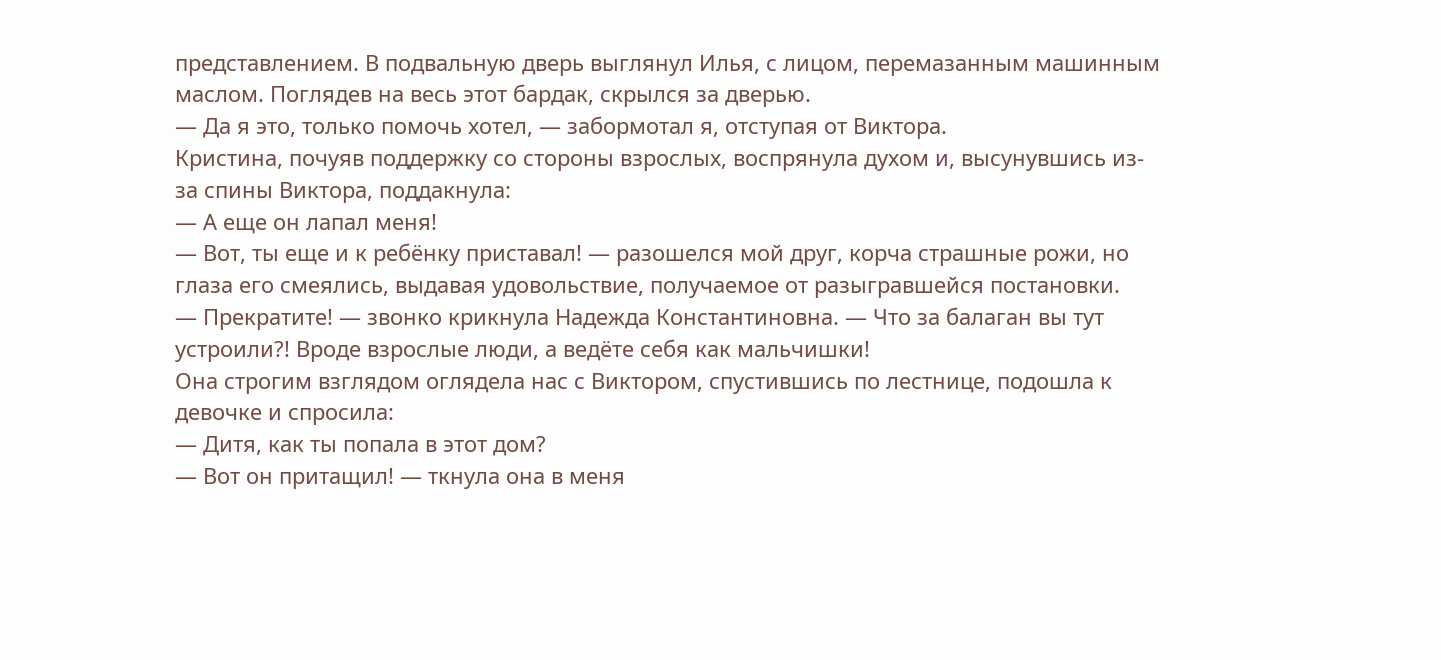представлением. В подвальную дверь выглянул Илья, с лицом, перемазанным машинным маслом. Поглядев на весь этот бардак, скрылся за дверью.
— Да я это, только помочь хотел, — забормотал я, отступая от Виктора.
Кристина, почуяв поддержку со стороны взрослых, воспрянула духом и, высунувшись из-за спины Виктора, поддакнула:
— А еще он лапал меня!
— Вот, ты еще и к ребёнку приставал! — разошелся мой друг, корча страшные рожи, но глаза его смеялись, выдавая удовольствие, получаемое от разыгравшейся постановки.
— Прекратите! — звонко крикнула Надежда Константиновна. — Что за балаган вы тут устроили?! Вроде взрослые люди, а ведёте себя как мальчишки!
Она строгим взглядом оглядела нас с Виктором, спустившись по лестнице, подошла к девочке и спросила:
— Дитя, как ты попала в этот дом?
— Вот он притащил! — ткнула она в меня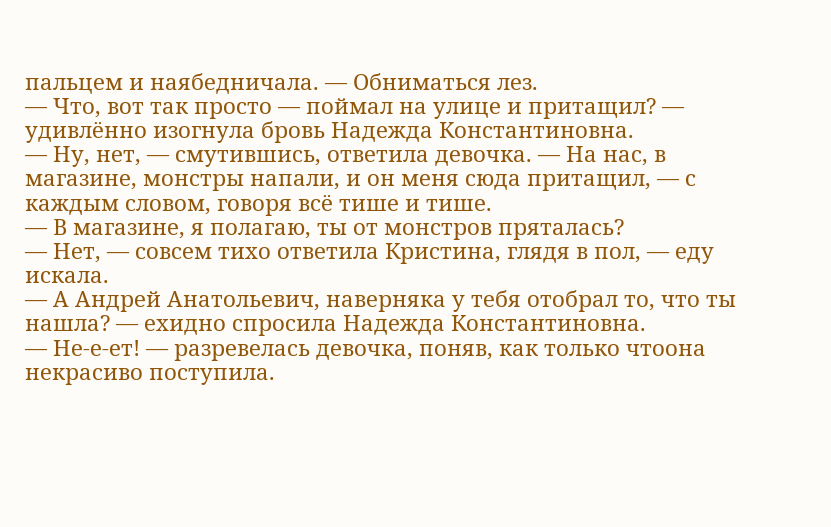пальцем и наябедничала. — Обниматься лез.
— Что, вот так просто — поймал на улице и притащил? — удивлённо изогнула бровь Надежда Константиновна.
— Ну, нет, — смутившись, ответила девочка. — На нас, в магазине, монстры напали, и он меня сюда притащил, — с каждым словом, говоря всё тише и тише.
— В магазине, я полагаю, ты от монстров пряталась?
— Нет, — совсем тихо ответила Кристина, глядя в пол, — еду искала.
— А Андрей Анатольевич, наверняка у тебя отобрал то, что ты нашла? — ехидно спросила Надежда Константиновна.
— Не-е-ет! — разревелась девочка, поняв, как только чтоона некрасиво поступила.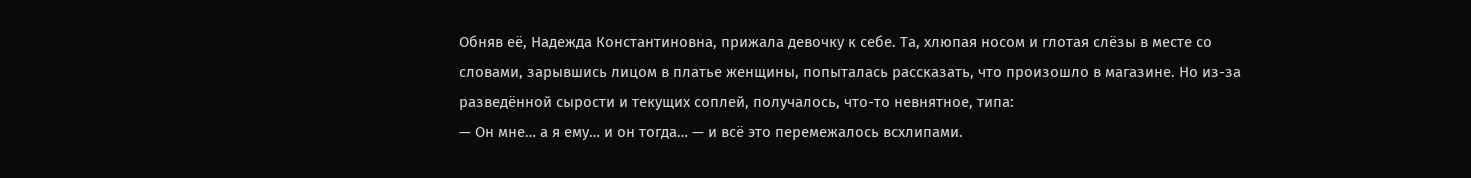Обняв её, Надежда Константиновна, прижала девочку к себе. Та, хлюпая носом и глотая слёзы в месте со словами, зарывшись лицом в платье женщины, попыталась рассказать, что произошло в магазине. Но из-за разведённой сырости и текущих соплей, получалось, что-то невнятное, типа:
— Он мне… а я ему… и он тогда… — и всё это перемежалось всхлипами.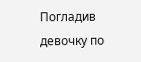Погладив девочку по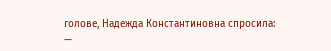голове, Надежда Константиновна спросила:
—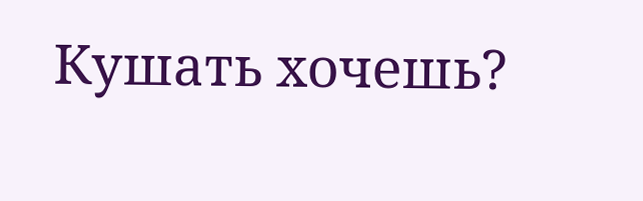Кушать хочешь?